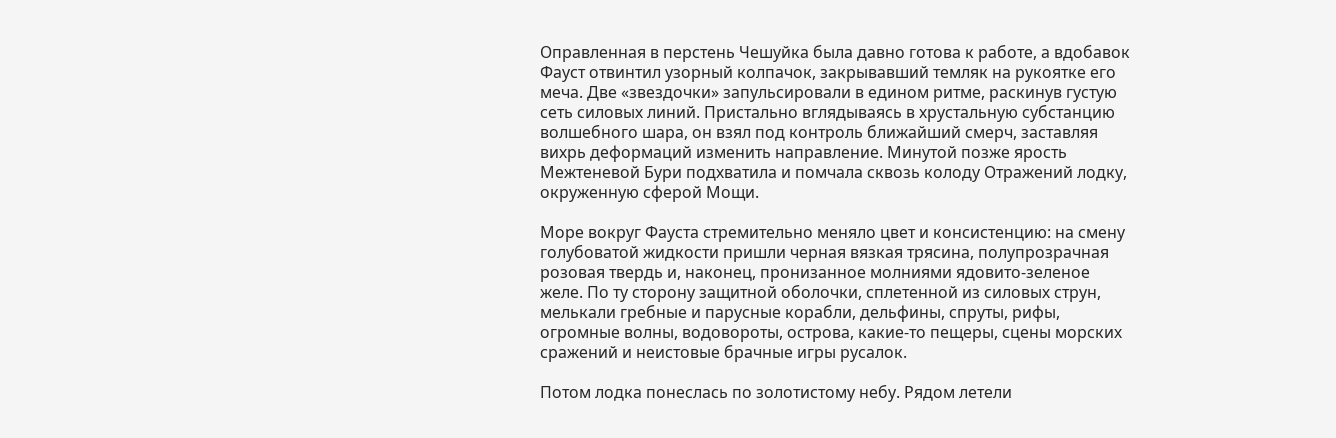Оправленная в перстень Чешуйка была давно готова к работе, а вдобавок Фауст отвинтил узорный колпачок, закрывавший темляк на рукоятке его меча. Две «звездочки» запульсировали в едином ритме, раскинув густую сеть силовых линий. Пристально вглядываясь в хрустальную субстанцию волшебного шара, он взял под контроль ближайший смерч, заставляя вихрь деформаций изменить направление. Минутой позже ярость Межтеневой Бури подхватила и помчала сквозь колоду Отражений лодку, окруженную сферой Мощи.

Море вокруг Фауста стремительно меняло цвет и консистенцию: на смену голубоватой жидкости пришли черная вязкая трясина, полупрозрачная розовая твердь и, наконец, пронизанное молниями ядовито-зеленое желе. По ту сторону защитной оболочки, сплетенной из силовых струн, мелькали гребные и парусные корабли, дельфины, спруты, рифы, огромные волны, водовороты, острова, какие-то пещеры, сцены морских сражений и неистовые брачные игры русалок.

Потом лодка понеслась по золотистому небу. Рядом летели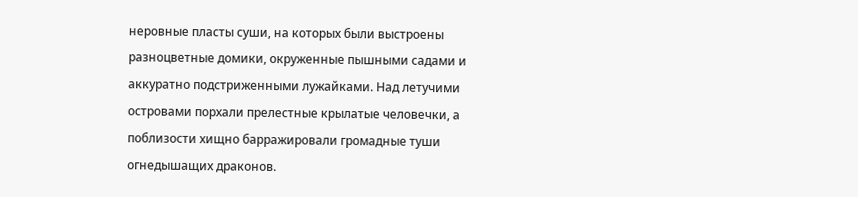неровные пласты суши, на которых были выстроены разноцветные домики, окруженные пышными садами и аккуратно подстриженными лужайками. Над летучими островами порхали прелестные крылатые человечки, а поблизости хищно барражировали громадные туши огнедышащих драконов.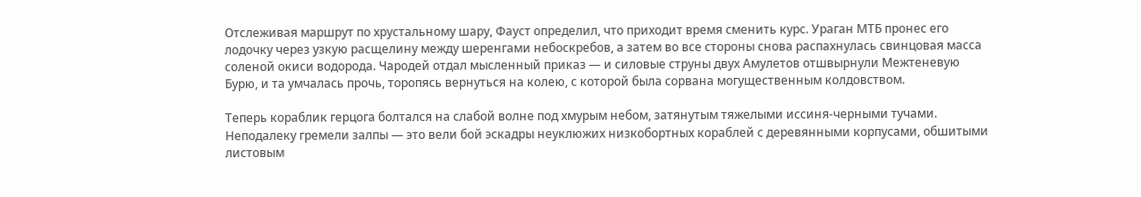Отслеживая маршрут по хрустальному шару, Фауст определил, что приходит время сменить курс. Ураган МТБ пронес его лодочку через узкую расщелину между шеренгами небоскребов, а затем во все стороны снова распахнулась свинцовая масса соленой окиси водорода. Чародей отдал мысленный приказ — и силовые струны двух Амулетов отшвырнули Межтеневую Бурю, и та умчалась прочь, торопясь вернуться на колею, с которой была сорвана могущественным колдовством.

Теперь кораблик герцога болтался на слабой волне под хмурым небом, затянутым тяжелыми иссиня-черными тучами. Неподалеку гремели залпы — это вели бой эскадры неуклюжих низкобортных кораблей с деревянными корпусами, обшитыми листовым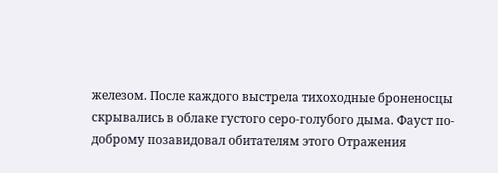железом. После каждого выстрела тихоходные броненосцы скрывались в облаке густого серо-голубого дыма. Фауст по-доброму позавидовал обитателям этого Отражения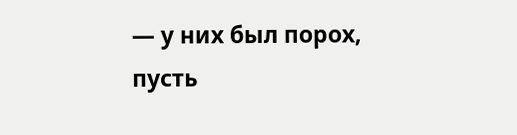— у них был порох, пусть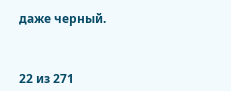даже черный.



22 из 271